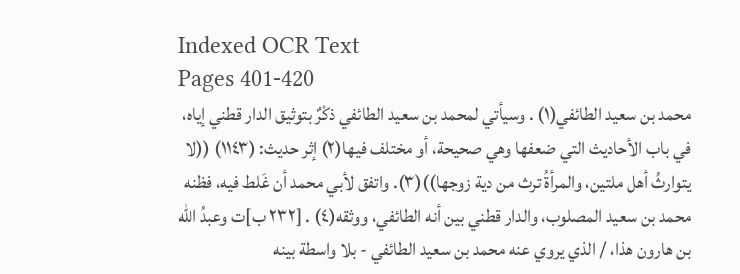Indexed OCR Text
Pages 401-420
محمد بن سعيد الطائفي(١) . وسيأتي لمحمد بن سعيد الطائفي ذكْرٌ بتوثيق الدار قطني إياه، في باب الأحاديث التي ضعفها وهي صحيحة، أو مختلف فيها(٢) إثر حديث: (١١٤٣) ((لا يتوارثُ أهل ملتين، والمرأةُ ترث من دية زوجها))(٣). واتفق لأبي محمد أن غَلط فيه، فظنه محمد بن سعيد المصلوب، والدار قطني بين أنه الطائفي، ووثقه(٤) . [٢٣٢ ب]ت وعبدُ الله بن هارون هذا، / الذي يروي عنه محمد بن سعيد الطائفي - بلا واسطة بينه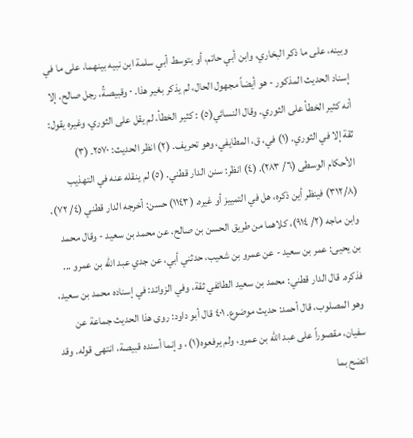وبينه، على ما ذكر البخاري، وابن أبي حاتم، أو بتوسط أبي سلمة ابن نبيه بينهما، على ما في إسناد الحديث المذكور - هو أيضاً مجهول الحال، لم یذکر بغیر هذا. ٠ وقبيصةُ، رجل صالح، إلا أنه كثير الخطأ على الثوري. وقال النسائي(٥) : كثير الخطأ، لم يقل على الثوري، وغيره يقول: ثقة إلا في الثوري. (١) في، ق، المطايفي، وهو تحريف. (٢) انظر الحديث: ٢٥٧٠. (٣) الأحكام الوسطى (٦/ ٢٨٣). (٤) انظر: سنن الدار قطني. (٥) لم ينقله عنه في التهذيب (٣١٢/٨) فينظر أين ذكره، هل في التمييز أو غيره. (١١٤٣) حسن: أخرجه الدار قطني (٤/ ٧٢)، وابن ماجه (٢/ ٩١٤)، كلاهما من طريق الحسن بن صالح، عن محمد بن سعيد - وقال محمد بن يحيى: عمر بن سعيد - عن عمرو بن شعيب، حدثني أبي، عن جدي عبد الله بن عمرو ... فذكره. قال الدار قطني: محمد بن سعيد الطائفي ثقة، وفي الزوائد: في إسناده محمد بن سعيد، وهو المصلوب، قال أحمد: حديث موضوع. ٤٠١ قال أبو داود: روى هذا الحديث جماعة عن سفيان، مقصوراً على عبد الله بن عمرو، ولم يرفعوه(١) ، وإنما أسنده قبيصة، انتهى قوله. وقد اتضح بما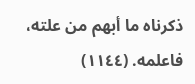ذكرناه ما أبهم من علته، فاعلمه. (١١٤٤)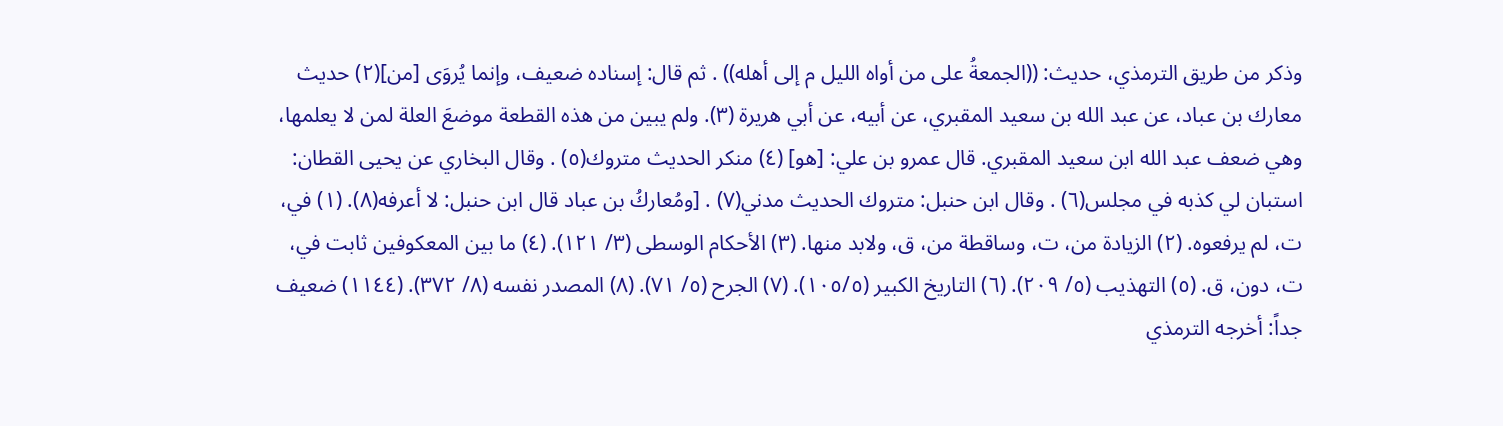وذكر من طريق الترمذي، حديث: ((الجمعةُ على من أواه الليل م إلى أهله)) . ثم قال: إسناده ضعيف، وإنما يُروَى [من](٢) حديث معارك بن عباد، عن عبد الله بن سعيد المقبري، عن أبيه، عن أبي هريرة (٣). ولم يبين من هذه القطعة موضعَ العلة لمن لا يعلمها، وهي ضعف عبد الله ابن سعيد المقبري. قال عمرو بن علي: [هو] (٤) منكر الحديث متروك(٥) . وقال البخاري عن يحيى القطان: استبان لي كذبه في مجلس(٦) . وقال ابن حنبل: متروك الحديث مدني(٧) . [ومُعاركُ بن عباد قال ابن حنبل: لا أعرفه(٨). (١) في، ت، لم يرفعوه. (٢) الزيادة من، ت، وساقطة من، ق، ولابد منها. (٣) الأحكام الوسطى (٣/ ١٢١). (٤) ما بین المعکوفین ثابت في، ت، دون، ق. (٥) التهذيب (٥/ ٢٠٩). (٦) التاريخ الكبير (١٠٥/٥). (٧) الجرح (٥/ ٧١). (٨) المصدر نفسه (٨/ ٣٧٢). (١١٤٤) ضعيف جداً: أخرجه الترمذي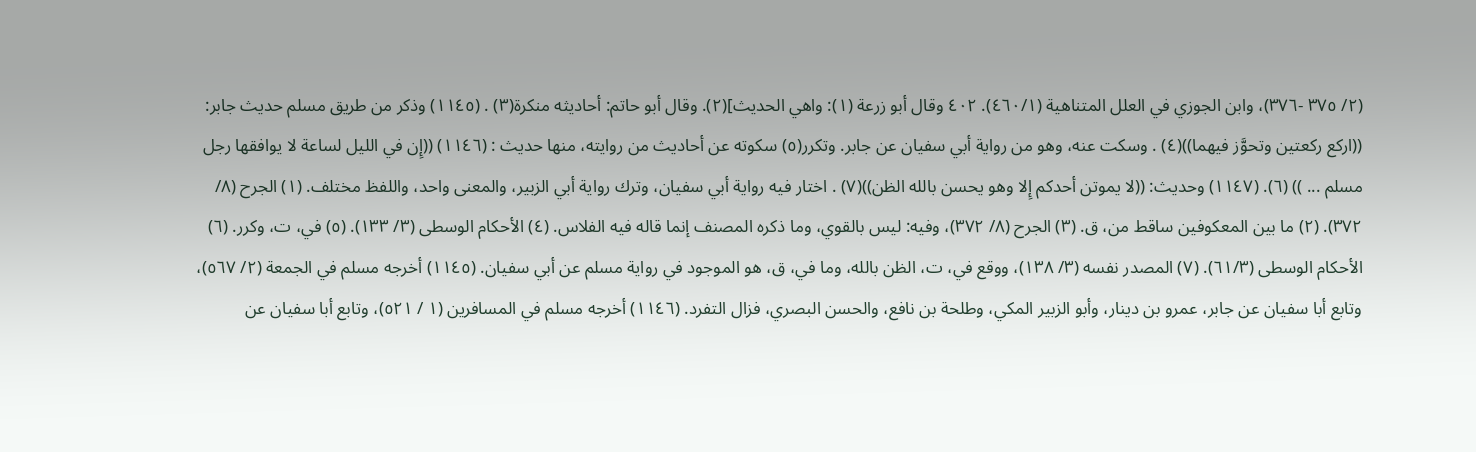(٢/ ٣٧٥ -٣٧٦)، وابن الجوزي في العلل المتناهية (٤٦٠/١). ٤٠٢ وقال أبو زرعة (١): واهي الحديث](٢). وقال أبو حاتم: أحاديثه منكرة(٣) . (١١٤٥) وذكر من طريق مسلم حديث جابر: ((اركع ركعتين وتحوَّز فيهما))(٤) . وسکت عنه، وهو من رواية أبي سفيان عن جابر. وتكرر(٥) سکوته عن أحاديث من روایته، منها حديث : (١١٤٦) ((إِن في الليل لساعة لا يوافقها رجل مسلم ... )) (٦). (١١٤٧) وحديث: ((لا يموتن أحدكم إِلا وهو يحسن بالله الظن))(٧) . اختار فيه رواية أبي سفيان، وترك رواية أبي الزبير، والمعنى واحد، واللفظ مختلف. (١) الجرح (٨/ ٣٧٢). (٢) ما بين المعكوفين ساقط من، ق. (٣) الجرح (٨/ ٣٧٢)، وفيه: ليس بالقوي، وما ذكره المصنف إنما قاله فيه الفلاس. (٤) الأحكام الوسطى (٣/ ١٣٣). (٥) في، ت، وکرر. (٦) الأحكام الوسطى (٦١/٣). (٧) المصدر نفسه (٣/ ١٣٨)، ووقع في، ت، الظن بالله، وما في، ق، هو الموجود في رواية مسلم عن أبي سفيان. (١١٤٥) أخرجه مسلم في الجمعة (٢/ ٥٦٧)، وتابع أبا سفيان عن جابر، عمرو بن دينار، وأبو الزبير المكي، وطلحة بن نافع، والحسن البصري، فزال التفرد. (١١٤٦) أخرجه مسلم في المسافرين (١ / ٥٢١)، وتابع أبا سفيان عن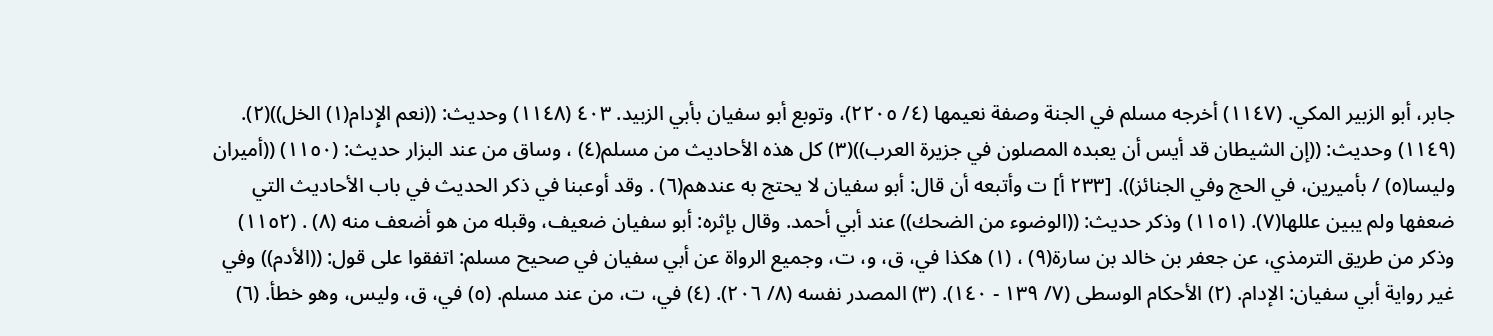جابر، أبو الزبير المكي. (١١٤٧) أخرجه مسلم في الجنة وصفة نعيمها (٤/ ٢٢٠٥)، وتوبع أبو سفيان بأبي الزبيد. ٤٠٣ (١١٤٨) وحديث: ((نعم الإِدام(١) الخل))(٢). (١١٤٩) وحديث: ((إن الشيطان قد أيس أن يعبده المصلون في جزيرة العرب))(٣) كل هذه الأحاديث من مسلم(٤) ، وساق من عند البزار حديث: (١١٥٠) ((أميران وليسا(٥) / بأميرين، في الحج وفي الجنائز)). [٢٣٣ أ] ت وأتبعه أن قال: أبو سفيان لا يحتج به عندهم(٦) . وقد أوعبنا في ذكر الحديث في باب الأحاديث التي ضعفها ولم يبين عللها(٧). (١١٥١) وذكر حديث: ((الوضوء من الضحك)) عند أبي أحمد. وقال بإثره: أبو سفيان ضعيف، وقبله من هو أضعف منه (٨) . (١١٥٢) وذكر من طريق الترمذي، عن جعفر بن خالد بن سارة(٩) ، (١) هكذا في، ق، و، ت، وجميع الرواة عن أبي سفيان في صحيح مسلم: اتفقوا على قول: ((الأدم)) وفي غير رواية أبي سفيان: الإدام. (٢) الأحكام الوسطى (٧/ ١٣٩ - ١٤٠). (٣) المصدر نفسه (٨/ ٢٠٦). (٤) في، ت، من عند مسلم. (٥) في، ق، وليس، وهو خطأ. (٦)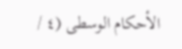الأحكام الوسطى (٤ /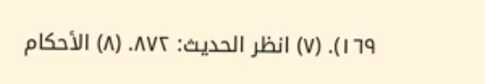١٦٩). (٧) انظر الحديث: ٨٧٢. (٨) الأحكام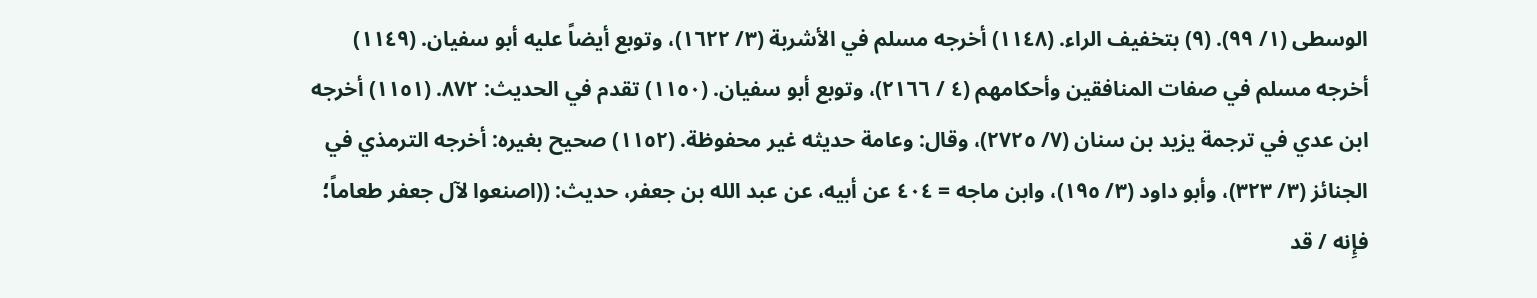الوسطى (١/ ٩٩). (٩) بتخفيف الراء. (١١٤٨) أخرجه مسلم في الأشربة (٣/ ١٦٢٢)، وتوبع أيضاً عليه أبو سفيان. (١١٤٩) أخرجه مسلم في صفات المنافقين وأحكامهم (٤ / ٢١٦٦)، وتوبع أبو سفيان. (١١٥٠) تقدم في الحديث: ٨٧٢. (١١٥١) أخرجه ابن عدي في ترجمة يزيد بن سنان (٧/ ٢٧٢٥)، وقال: وعامة حديثه غير محفوظة. (١١٥٢) صحيح بغيره: أخرجه الترمذي في الجنائز (٣/ ٣٢٣)، وأبو داود (٣/ ١٩٥)، وابن ماجه = ٤٠٤ عن أبيه، عن عبد الله بن جعفر، حديث: ((اصنعوا لآل جعفر طعاماً؛ فإِنه / قد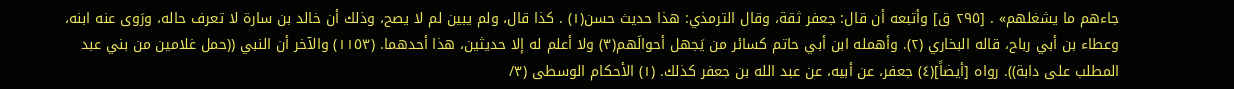جاءهم ما يشغلهم» . [٢٩٥ ق] وأتبعه أن قال: جعفر ثقة، وقال الترمذي: هذا حديث حسن(١) . کذا قال، ولم یبین لم لا یصح، وذلك أن خالد بن سارة لا تعرف حاله، ورَوى عنه ابنه، وعطاء بن أبي رباح، قاله البخاري (٢). وأهمله ابن أبي حاتم كسائر من يَجهل أحوالَهم(٣) ولا أعلم له إلا حديثين، هذا أحدهما. (١١٥٣) والآخر أن النبي ((حمل غلامين من بني عبد المطلب على دابة)). رواه [أيضاً](٤) جعفر، عن أبيه، عن عبد الله بن جعفر كذلك. (١) الأحكام الوسطى (٣/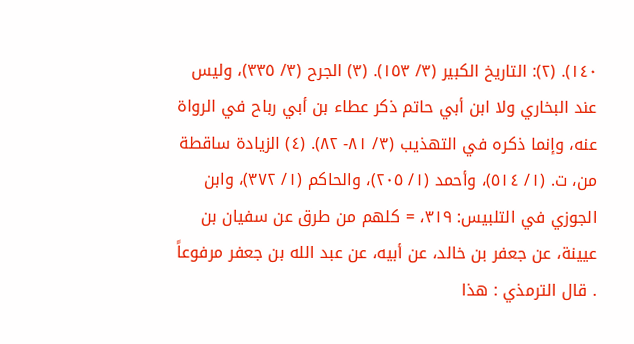١٤٠). (٢): التاريخ الكبير (٣/ ١٥٣). (٣) الجرح (٣/ ٣٣٥)، وليس عند البخاري ولا ابن أبي حاتم ذكر عطاء بن أبي رباح في الرواة عنه، وإنما ذكره في التهذيب (٣/ ٨١- ٨٢). (٤) الزيادة ساقطة من، ت. (١/ ٥١٤)، وأحمد (١/ ٢٠٥)، والحاكم (١/ ٣٧٢)، وابن الجوزي في التلبيس: ٣١٩، = كلهم من طرق عن سفيان بن عيينة، عن جعفر بن خالد، عن أبيه، عن عبد الله بن جعفر مرفوعاً . قال الترمذي : هذا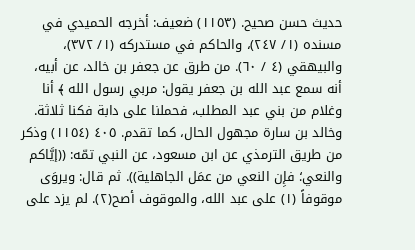حديث حسن صحيح. (١١٥٣) ضعيف: أخرجه الحميدي في مسنده (١/ ٢٤٧)، والحاكم في مستدركه (١/ ٣٧٢)، والبيهقي (٤ / ٦٠). من طرق عن جعفر بن خالد، عن أبيه، أنه سمع عبد الله بن جعفر يقول: مربي رسول الله ﴾ أنا وغلام من بني عبد المطلب، فحملنا على دابة فكنا ثلاثة. وخالد بن سارة مجهول الحال، كما تقدم. ٤٠٥ (١١٥٤) وذكر من طريق الترمذي عن ابن مسعود، عن النبي تمّه: ((إيَّاكم والنعي؛ فإِن النعي من عمَل الجاهلية)). ثم قال: ويروَى موقوفاً (١) على عبد الله، والموقوف أصح(٢). لم يزد على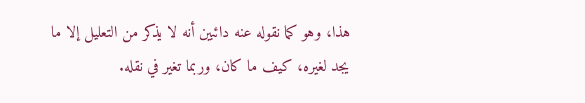هذا، وهو كما نقوله عنه دائبين أنه لا يذكر من التعليل إلا ما يجد لغيره، کیف ما كان، وربما تغير في نقله.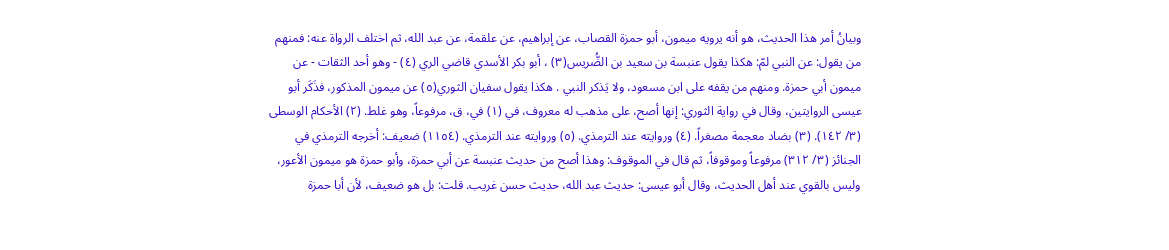وبيانُ أمر هذا الحديث، هو أنه يرويه ميمون، أبو حمزة القصاب، عن إبراهيم، عن علقمة، عن عبد الله، ثم اختلف الرواة عنه: فمنهم من يقول: عن النبي لمّ: هكذا يقول عنبسة بن سعيد بن الضُّريس(٣) ، أبو بكر الأسدي قاضي الري (٤) - وهو أحد الثقات - عن ميمون أبي حمزة. ومنهم من يقفه على ابن مسعود، ولا يَذكر النبي . هكذا يقول سفيان الثوري(٥) عن ميمون المذكور، فذَكَر أبو عيسى الروايتين، وقال في رواية الثوري: إنها أصح، على مذهب له معروف، في (١) في، ق، مرفوعاً، وهو غلط. (٢) الأحكام الوسطى (٣/ ١٤٢). (٣) بضاد معجمة مصغراً. (٤) وروايته عند الترمذي. (٥) وروايته عند الترمذي. (١١٥٤) ضعيف: أخرجه الترمذي في الجنائز (٣/ ٣١٢) مرفوعاً وموقوفاً، ثم قال في الموقوف: وهذا أصح من حديث عنبسة عن أبي حمزة، وأبو حمزة هو ميمون الأعور، وليس بالقوي عند أهل الحدیث، وقال أبو عیسی: حديث عبد الله، حديث حسن غريب. قلت: بل هو ضعيف، لأن أبا حمزة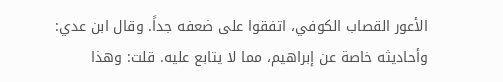الأعور القصاب الكوفي، اتفقوا على ضعفه جداً. وقال ابن عدي: وأحاديثه خاصة عن إبراهيم، مما لا يتابع عليه. قلت: وهذا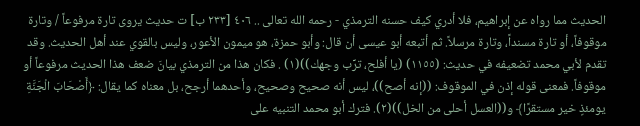الحديث مما رواه عن إبراهيم، فلا أدري كيف حسنه الترمذي - رحمه الله تعالى .. ٤٠٦ [٢٣٣ ب] ت حديث يروى تارة مرفوعاً / وتارة موقوفاً، أو تارة مسنداً، وتارة مرسلاً. ثم أتبعه أبو عيسى أن قال: وأبو حمزة، هو ميمون الأعور، وليس بالقوي عند أهل الحديث. وقد تقدم لأبي محمد تضعيفه في حدیث: (١١٥٥) (يا أفلح، ترِّب وجهك))(١) . فكان هذا من الترمذي بيانَ ضعف هذا الحديث مرفوعاً أو موقوفاً. فمعنى قوله إذن في الموقوف: ((إنه أصح))، ليس أنه صحيح وصحيح، وأحدهما أرجح، بل معناه كما يقال: ﴿أَصْحَابَ الْجَنَّةِ يومئذٍ خير مستقرًا﴾ و((العسل أحلى من الخل))(٢). فترك أبو محمد التنبيه على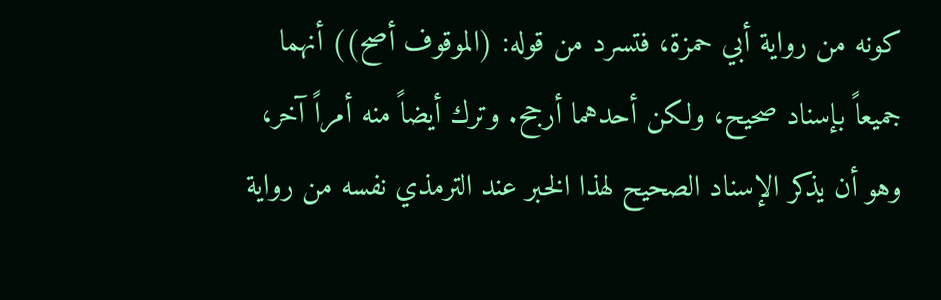كونه من رواية أبي حمزة، فتسرد من قوله: (الموقوف أصح)) أنهما جميعاً بإسناد صحيح، ولكن أحدهما أرجح. وترك أيضاً منه أمراً آخر، وهو أن يذكر الإسناد الصحيح لهذا الخبر عند الترمذي نفسه من رواية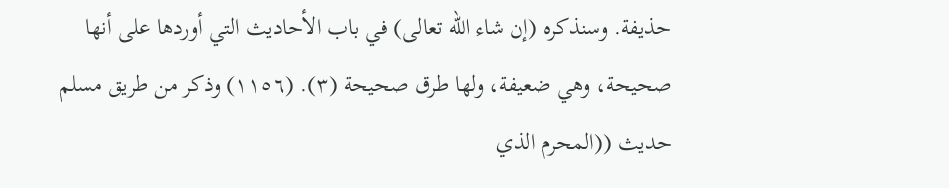حذيفة. وسنذكره (إن شاء الله تعالى) في باب الأحاديث التي أوردها على أنها صحيحة، وهي ضعيفة، ولها طرق صحيحة (٣). (١١٥٦) وذكر من طريق مسلم حديث ((المحرم الذي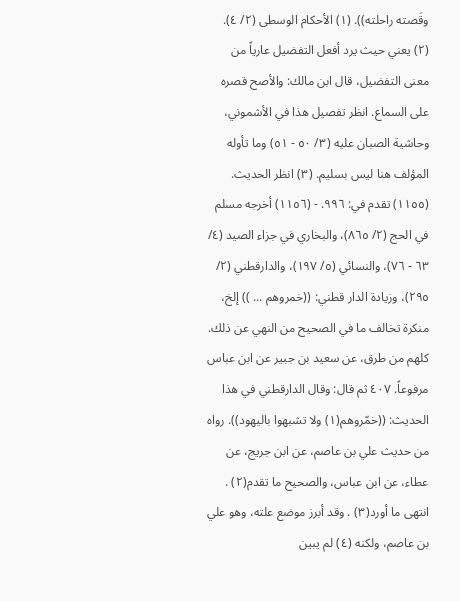وقَصته راحلته)). (١) الأحكام الوسطى (٢/ ٤). (٢) يعني حيث يرد أفعل التفضيل عارياً من معنى التفضيل، قال ابن مالك: والأصح قصره على السماع. انظر تفصيل هذا في الأشموني، وحاشية الصبان عليه (٣/ ٥٠ - ٥١) وما تأوله المؤلف هنا ليس بسليم. (٣) انظر الحديث. (١١٥٥) تقدم في: ٩٩٦. - (١١٥٦) أخرجه مسلم في الحج (٢/ ٨٦٥)، والبخاري في جزاء الصيد (٤/ ٦٣ - ٧٦)، والنسائي (٥/ ١٩٧)، والدارقطني (٢/ ٢٩٥)، وزيادة الدار قطني: ((خمروهم ... )) إلخ، منكرة تخالف ما في الصحيح من النهي عن ذلك. كلهم من طرق، عن سعيد بن جبير عن ابن عباس مرفوعاً. ٤٠٧ ثم قال: وقال الدارقطني في هذا الحديث: ((خمّروهم(١) ولا تشبهوا باليهود)). رواه من حديث علي بن عاصم، عن ابن جريج، عن عطاء، عن ابن عباس، والصحيح ما تقدم(٢) . انتهى ما أورد(٣) . وقد أبرز موضع علته، وهو علي بن عاصم، ولكنه (٤) لم يبين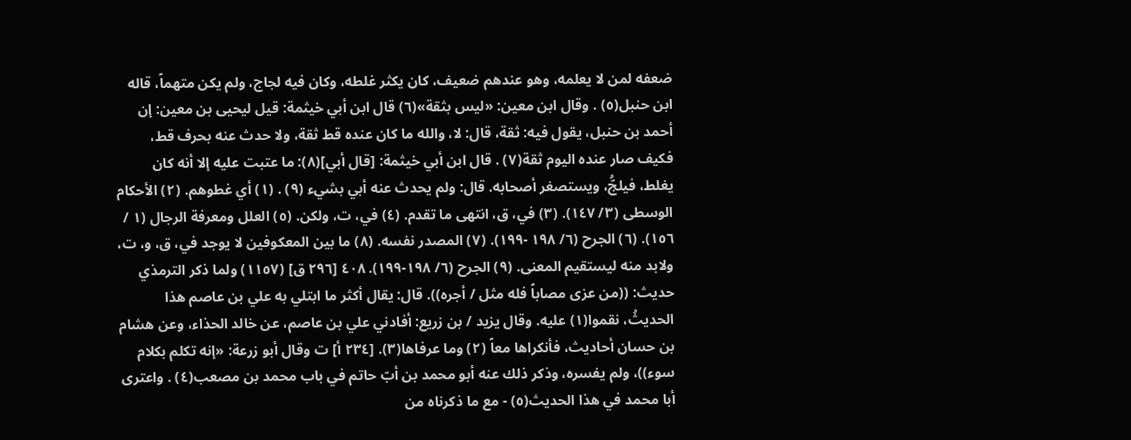ضعفه لمن لا يعلمه، وهو عندهم ضعيف، كان يكثر غلطه، وكان فيه لجاج، ولم يكن متهماً، قاله ابن حنبل(٥) . وقال ابن معین: «ليس بثقة»(٦) قال ابن أبي خيثمة: قيل ليحيى بن معين: إن أحمد بن حنبل، يقول فيه: ثقة، قال: لا، والله ما كان عنده قط ثقة، ولا حدث عنه بحرف قط، فكيف صار عنده اليوم ثقة(٧) . قال ابن أبي خيثمة: [قال أبي](٨): ما عتبت عليه إلا أنه كان يغلط، فيلجُّ، ويستصغر أصحابه. قال: ولم يحدث عنه أبي بشيء (٩) . (١) أي غطوهم. (٢) الأحكام الوسطى (٣/ ١٤٧). (٣) في، ق، انتهى ما تقدم. (٤) في، ت، ولكن. (٥) العلل ومعرفة الرجال (١ / ١٥٦). (٦) الجرح (٦/ ١٩٨ -١٩٩). (٧) المصدر نفسه. (٨) ما بين المعكوفين لا يوجد في، ق، و، ت، ولابد منه ليستقيم المعنى. (٩) الجرح (٦/ ١٩٨-١٩٩). ٤٠٨ [٢٩٦ ق] (١١٥٧) ولما ذكر الترمذي حديث: ((من عزى مصاباً فله مثل / أجره)). قال: يقال أكثر ما ابتلي به علي بن عاصم هذا الحديثُ، نقموا(١) عليه. وقال يزيد / بن زريع: أفادني علي بن عاصم، عن خالد الحذاء، وعن هشام بن حسان أحاديث، فأنكراها معاً (٢) وما عرفاها(٣). [٢٣٤ أ] ت وقال أبو زرعة: «إنه تكلم بكلام سوء))، ولم يفسره، وذكر ذلك عنه أبو محمد بن أبّ حاتم في باب محمد بن مصعب(٤) . واعترى أبا محمد في هذا الحديث(٥) - مع ما ذكرناه من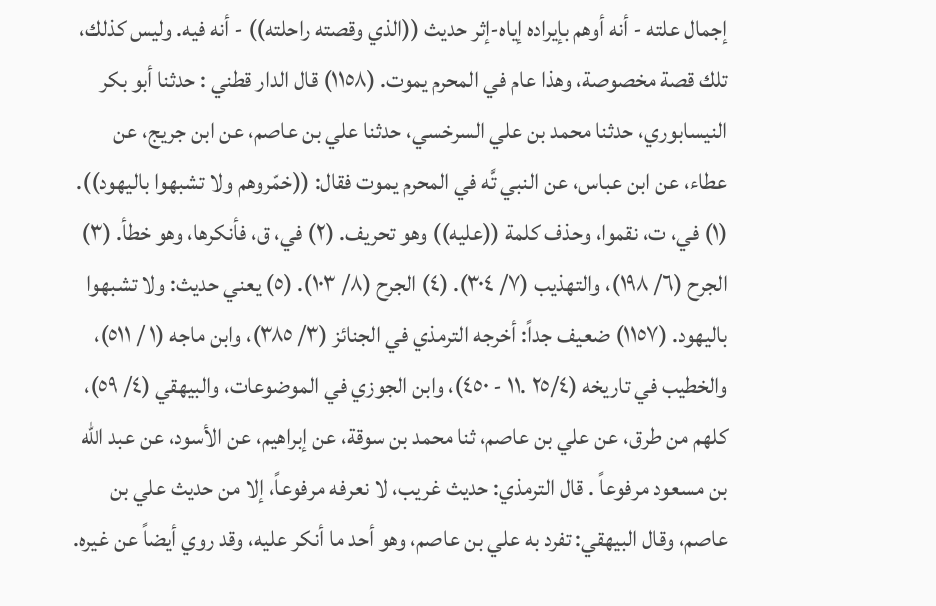إجمال علته - أنه أوهم بإیراده إياه-إثر حديث ((الذي وقصته راحلته)) - أنه فيه. وليس كذلك، تلك قصة مخصوصة، وهذا عام في المحرم يموت. (١١٥٨) قال الدار قطني : حدثنا أبو بكر النيسابوري، حدثنا محمد بن علي السرخسي، حدثنا علي بن عاصم، عن ابن جريج، عن عطاء، عن ابن عباس، عن النبي تَّه في المحرم يموت فقال: ((خمّروهم ولا تشبهوا باليهود)). (١) في، ت، نقموا، وحذف كلمة ((عليه)) وهو تحريف. (٢) في، ق، فأنكرها، وهو خطأ. (٣) الجرح (٦/ ١٩٨)، والتهذيب (٧/ ٣٠٤). (٤) الجرح (٨/ ١٠٣). (٥) يعني حديث: ولا تشبهوا باليهود. (١١٥٧) ضعيف جداً: أخرجه الترمذي في الجنائز (٣/ ٣٨٥)، وابن ماجه (١ / ٥١١)، والخطيب في تاريخه (٢٥/٤ .١١ - ٤٥٠)، وابن الجوزي في الموضوعات، والبيهقي (٤/ ٥٩)، كلهم من طرق، عن علي بن عاصم، ثنا محمد بن سوقة، عن إبراهيم، عن الأسود، عن عبد الله بن مسعود مرفوعاً . قال الترمذي: حديث غريب، لا نعرفه مرفوعاً، إلا من حديث علي بن عاصم، وقال البيهقي: تفرد به علي بن عاصم، وهو أحد ما أنكر عليه، وقد روي أيضاً عن غيره.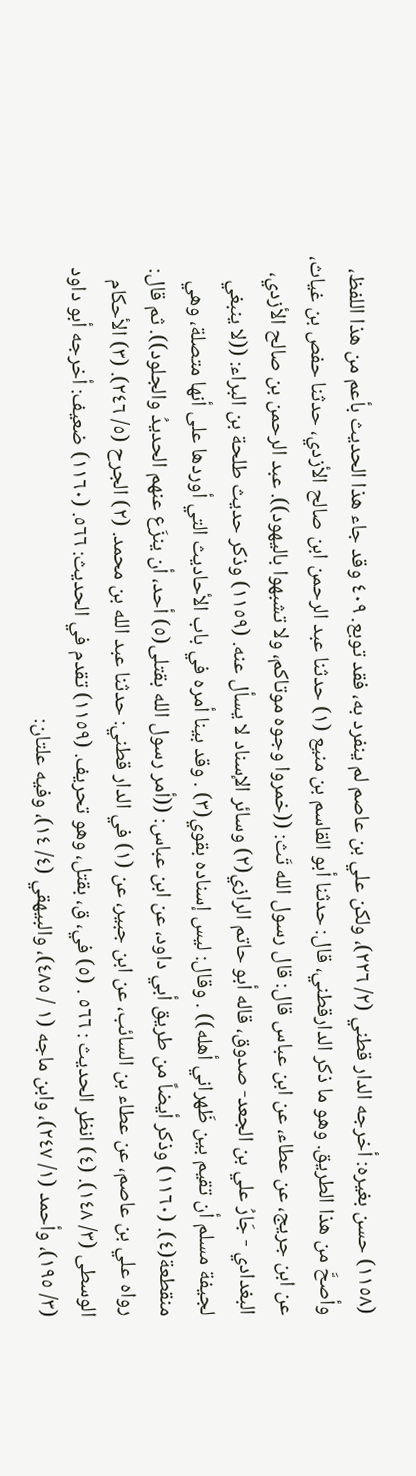(١١٥٨) حسن بغيره: أخرجه الدار قطني (٢/ ٢٢٦)، ولكن علي بن عاصم لم ينفرد به، فقد توبع. ٤٠٩ وقد جاء هذا الحديث بأعم من هذا اللفظ، وأصحَّ من هذا الطريق. وهو ما ذكر الدارقطني، قال: حدثنا أبو القاسم بن منيع (١) حدثنا عبد الرحمن ابن صالح الأزدي، حدثنا حفص بن غياث، عن ابن جريج، عن عطاء، عن ابن عباس قال: قال رسول الله تَث: ((خمروا وجوه موتاكم، ولا تشبهوا باليهود)). عبد الرحمن بن صالح الأزدي، البغدادي - جَارُ علي بن الجعد- صدوق، قاله أبو حاتم الرازي(٢) وسائر الإسناد لا يسأل عنه. (١١٥٩) وذكر حديث طلحة بن البراء: ((لا ينبغي لجيفة مسلم أن تقيم بین ظَهراني أهله)) . وقال: ليس إسناده بقوي(٣) . وقد بينا أمره في باب الأحاديث التي أوردها على أنها متصلة، وهي منقطعة(٤). (١١٦٠) وذكر أيضاً من طريق أبي داود، عن ابن عباس: ((أمر رسول الله بقتلى(٥) أحد، أن ينزَع عنهم الحديدُ والجلود)). ثم قال: رواه علي بن عاصم، عن عطاء بن السائب، عن ابن جبير، عن (١) في الدار قطني: حدثنا عبد الله بن محمد. (٢) الجرح (٥/ ٢٤٦). (٣) الأحكام الوسطى (٣/ ١٤٨). (٤) انظر الحديث : ٥٦٦ . (٥) في، ق، بقتل، وهو تحريف. (١١٥٩) تقدم في الحديث: ٥٦٦. (١١٦٠) ضعيف: أخرجه أبو داود (٣/ ١٩٥)، وأحمد (١/ ٢٤٧)، وابن ماجه (١ / ٤٨٥)، والبيهقي (٤/ ١٤)، وفيه علتان: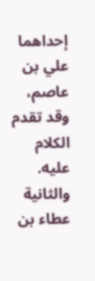إحداهما علي بن عاصم، وقد تقدم الكلام عليه. والثانية عطاء بن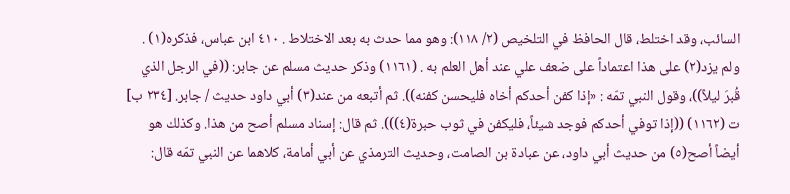السائب، وقد اختلط، قال الحافظ في التلخيص (٢/ ١١٨): وهو مما حدث به بعد الاختلاط . ٤١٠ ابن عباس، فذكره(١) . ولم يزد(٢) على هذا اعتماداً على ضعف علي عند أهل العلم به . (١١٦١) وذكر حديث مسلم عن جابر: ((في الرجل الذي قُبرَ ليلاً))، وقول النبي تمّه : «إذا کفن أحدكم أخاه فليحسن کفنه)). ثم أتبعه من عند(٣) أبي داود حديث / جابر. [٢٣٤ ب] ت (١١٦٢) ((إذا توفي أحدكم فوجد شيئاً، فليكفن في ثوب حبرة(٤))). ثم قال: إسناد مسلم أصح من هذا. وكذلك هو أيضاً أصح(٥) من حديث أبي داود، عن عبادة بن الصامت، وحديث الترمذي عن أبي أمامة، كلاهما عن النبي تمّه قال: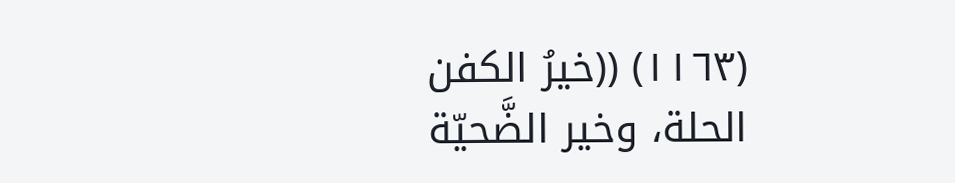(١١٦٣) ((خيرُ الكفن الحلة، وخير الضَّحيّة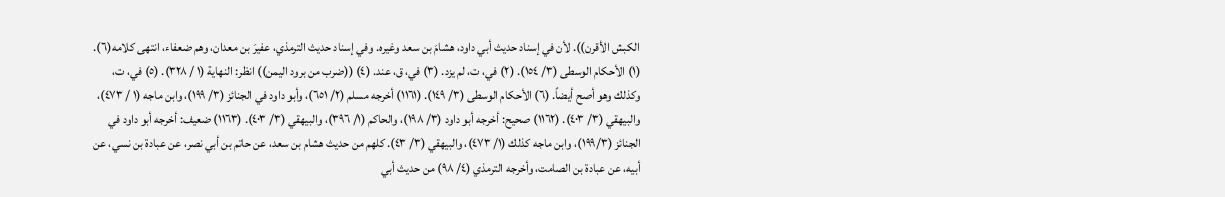الكبش الأقرن)). لأن في إسناد حديث أبي داود، هشامَ بن سعد وغيره. وفي إسناد حديث الترمذي، عفيرَ بن معدان، وهم ضعفاء، انتهى كلامه(٦). (١) الأحكام الوسطى (٣/ ١٥٤). (٢) في، ت، لم يزد. (٣) في، ق، عند. (٤) ((ضرب من برود اليمن)) انظر: النهاية (١ / ٣٢٨). (٥) في، ت، وكذلك وهو أصح أيضاً. (٦) الأحكام الوسطى (٣/ ١٤٩). (١١٦١) أخرجه مسلم (٢/ ٦٥١)، وأبو داود في الجنائز (٣/ ١٩٩)، وابن ماجه (١ / ٤٧٣)، والبيهقي (٣/ ٤٠٣). (١١٦٢) صحيح: أخرجه أبو داود (٣/ ١٩٨)، والحاكم (١/ ٣٩٦)، والبيهقي (٣/ ٤٠٣). (١١٦٣) ضعيف: أخرجه أبو داود في الجنائز (١٩٩/٣)، وابن ماجه كذلك (١/ ٤٧٣)، والبيهقي (٣/ ٤٣). كلهم من حديث هشام بن سعد، عن حاتم بن أبي نصر، عن عبادة بن نسي، عن أبيه، عن عبادة بن الصامت، وأخرجه الترمذي (٤/ ٩٨) من حديث أبي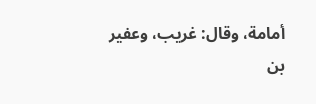أمامة، وقال: غريب، وعفير بن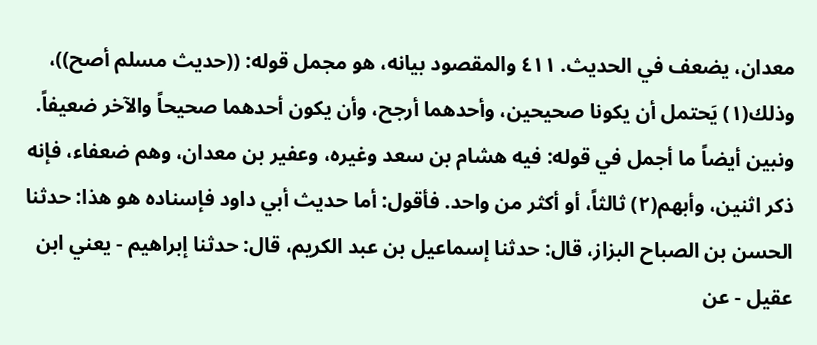معدان، يضعف في الحديث. ٤١١ والمقصود بيانه، هو مجمل قوله: ((حديث مسلم أصح))، وذلك(١) يَحتمل أن يكونا صحيحين، وأحدهما أرجح، وأن يكون أحدهما صحيحاً والآخر ضعيفاً. ونبين أيضاً ما أجمل في قوله: فيه هشام بن سعد وغيره، وعفير بن معدان، وهم ضعفاء، فإنه ذكر اثنين، وأبهم(٢) ثالثاً، أو أكثر من واحد. فأقول: أما حديث أبي داود فإسناده هو هذا: حدثنا الحسن بن الصباح البزاز، قال: حدثنا إسماعيل بن عبد الكريم، قال: حدثنا إبراهيم - يعني ابن عقيل - عن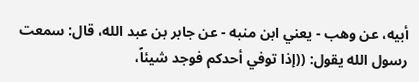أبيه، عن وهب - يعني ابن منبه - عن جابر بن عبد الله، قال: سمعت رسول الله يقول: ((إذا توفي أحدكم فوجد شيئاً،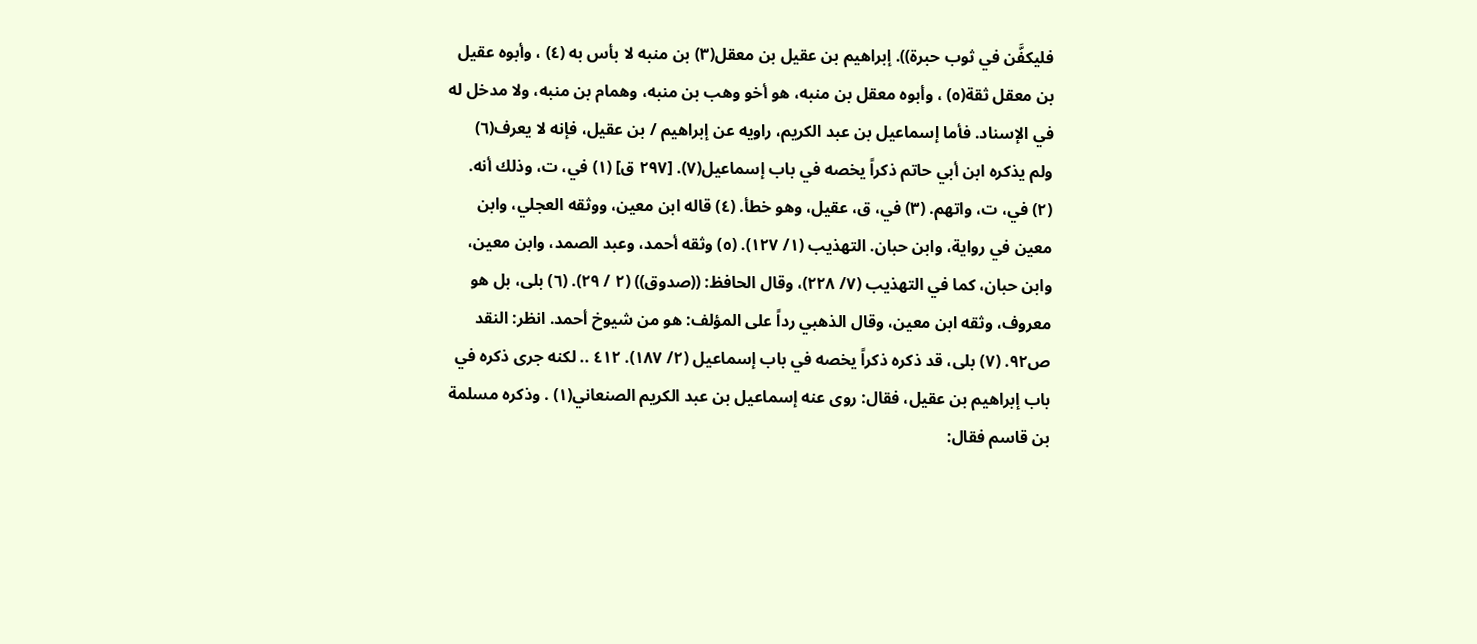فليكفَّن في ثوب حبرة)). إبراهيم بن عقيل بن معقل(٣) بن منبه لا بأس به (٤) ، وأبوه عقيل بن معقل ثقة(٥) ، وأبوه معقل بن منبه، هو أخو وهب بن منبه، وهمام بن منبه، ولا مدخل له في الإسناد. فأما إسماعيل بن عبد الكريم، راويه عن إبراهيم / بن عقيل، فإنه لا يعرف(٦) ولم يذكره ابن أبي حاتم ذكراً يخصه في باب إسماعيل(٧). [٢٩٧ ق] (١) في، ت، وذلك أنه. (٢) في، ت، واتهم. (٣) في، ق، عقيل، وهو خطأ. (٤) قاله ابن معين، ووثقه العجلي، وابن معين في رواية، وابن حبان. التهذيب (١/ ١٢٧). (٥) وثقه أحمد، وعبد الصمد، وابن معين، وابن حبان، كما في التهذيب (٧/ ٢٢٨)، وقال الحافظ: ((صدوق)) (٢ / ٢٩). (٦) بلى، بل هو معروف، وثقه ابن معين، وقال الذهبي رداً على المؤلف: هو من شيوخ أحمد. انظر: النقد ص٩٢. (٧) بلى، قد ذكره ذكراً يخصه في باب إسماعيل (٢/ ١٨٧). ٤١٢ .. لكنه جرى ذكره في باب إبراهيم بن عقيل، فقال: روى عنه إسماعيل بن عبد الكريم الصنعاني(١) . وذكره مسلمة بن قاسم فقال: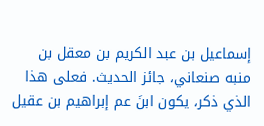إسماعيل بن عبد الكريم بن معقل بن منبه صنعاني، جائز الحديث. فعلى هذا الذي ذكر، يكون ابنَ عم إبراهيم بن عقيل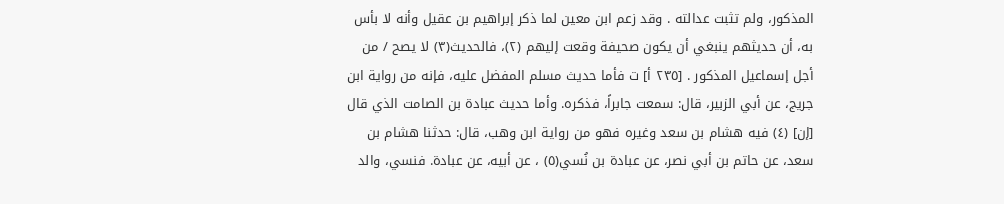المذكور، ولم تثبت عدالته . وقد زعم ابن معين لما ذكر إبراهيم بن عقيل وأنه لا بأس به، أن حديثهم ينبغي أن يكون صحيفة وقعت إليهم (٢)، فالحديث(٣) لا يصح / من أجل إسماعيل المذكور . [٢٣٥ أ] ت فأما حديث مسلم المفضل عليه، فإنه من رواية ابن جريج، عن أبي الزبير، قال: سمعت جابراً، فذكره. وأما حديث عبادة بن الصامت الذي قال [إن] (٤) فيه هشام بن سعد وغيره فهو من رواية ابن وهب، قال: حدثنا هشام بن سعد، عن حاتم بن أبي نصر، عن عبادة بن نُسي(٥) ، عن أبيه، عن عبادة. فنسي، والد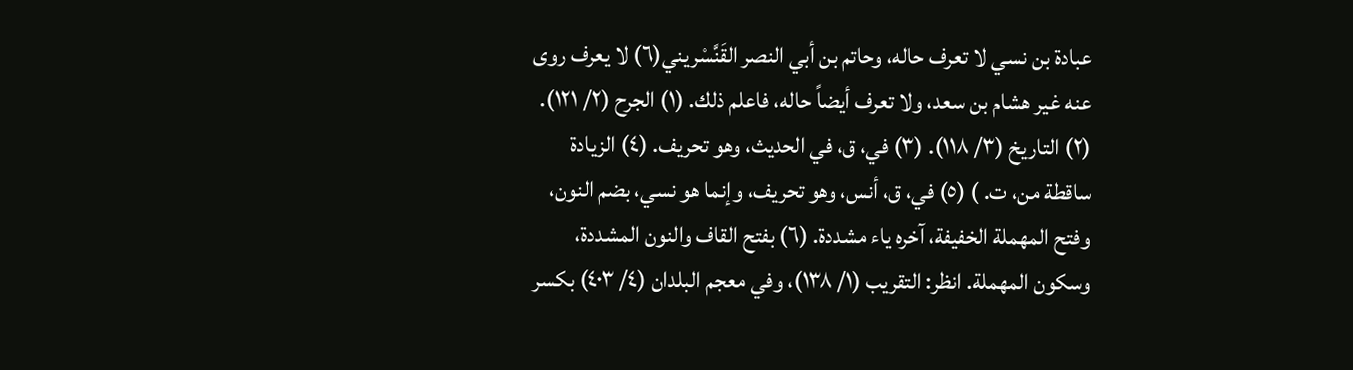عبادة بن نسي لا تعرف حاله، وحاتم بن أبي النصر القَنَّسْريني(٦) لا يعرف روى عنه غير هشام بن سعد، ولا تعرف أيضاً حاله، فاعلم ذلك. (١) الجرح (٢/ ١٢١). (٢) التاريخ (٣/ ١١٨). (٣) في، ق، في الحديث، وهو تحريف. (٤) الزيادة ساقطة من، ت. ) (٥) في، ق، أنس، وهو تحريف، وإنما هو نسي، بضم النون، وفتح المهملة الخفيفة، آخره ياء مشددة. (٦) بفتح القاف والنون المشددة، وسكون المهملة. انظر: التقريب (١/ ١٣٨)، وفي معجم البلدان (٤/ ٤٠٣) بكسر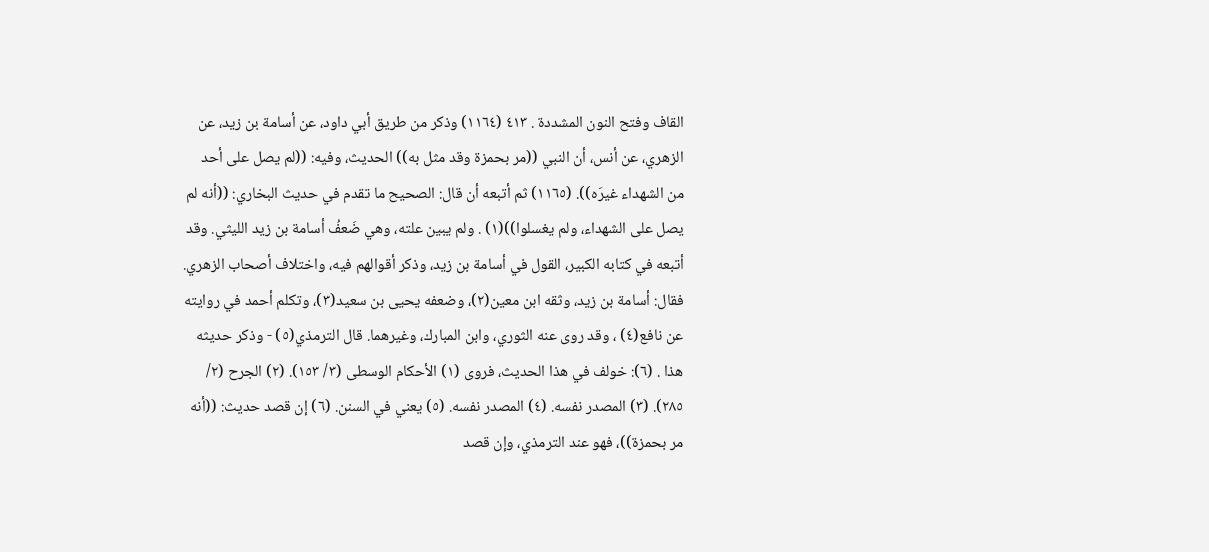القاف وفتح النون المشددة . ٤١٣ (١١٦٤) وذكر من طريق أبي داود، عن أسامة بن زيد، عن الزهري، عن أنس، أن النبي ((مر بحمزة وقد مثل به)) الحديث، وفيه: ((لم يصل على أحد من الشهداء غيرَه)). (١١٦٥) ثم أتبعه أن قال: الصحيح ما تقدم في حديث البخاري: ((أنه لم يصل على الشهداء، ولم يغسلوا))(١) . ولم يبين علته، وهي ضَعفُ أسامة بن زيد الليثي. وقد أتبعه في كتابه الكبير، القول في أسامة بن زيد، وذكر أقوالهم فيه، واختلاف أصحاب الزهري. فقال: أسامة بن زيد، وثقه ابن معين(٢)، وضعفه يحيى بن سعيد(٣)، وتکلم أحمد في روايته عن نافع(٤) ، وقد روى عنه الثوري، وابن المبارك، وغيرهما. قال الترمذي(٥) - وذكر حديثه هذا . (٦): خولف في هذا الحديث، فروى (١) الأحكام الوسطى (٣/ ١٥٣). (٢) الجرح (٢/ ٢٨٥). (٣) المصدر نفسه. (٤) المصدر نفسه. (٥) يعني في السنن. (٦) إن قصد حديث: ((أنه مر بحمزة))، فهو عند الترمذي، وإن قصد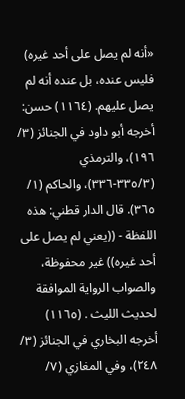«أنه لم يصل على أحد غيره) فلیس عنده، بل عنده أنه لم يصل عليهم. (١١٦٤) حسن: أخرجه أبو داود في الجنائز (٣/ ١٩٦)، والترمذي (٣٣٥/٣-٣٣٦)، والحاكم (١/ ٣٦٥). قال الدار قطني: هذه اللفظة - ((يعني لم يصل على أحد غيره)) غير محفوظة، والصواب الرواية الموافقة لحديث الليث . (١١٦٥) أخرجه البخاري في الجنائز (٣/ ٢٤٨)، وفي المغازي (٧/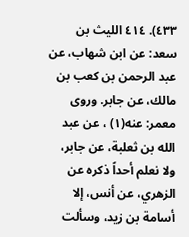٤٣٣). ٤١٤ الليث بن سعد: عن ابن شهاب، عن عبد الرحمن بن كعب بن مالك، عن جابر. وروى معمر: عنه(١) ، عن عبد الله بن ثعلبة، عن جابر، ولا نعلم أحداً ذكره عن الزهري، عن أنس، إلا أسامة بن زيد، وسألت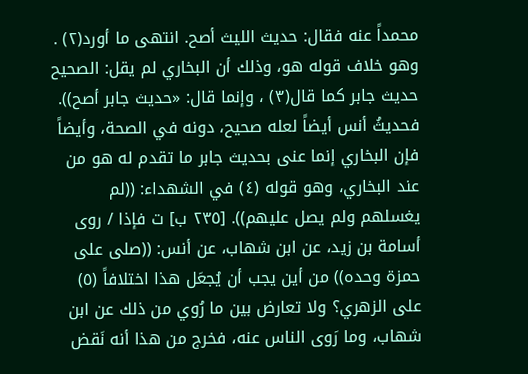محمداً عنه فقال: حديث الليث أصح. انتهى ما أورد(٢) . وهو خلاف قوله هو، وذلك أن البخاري لم يقل: الصحيح حديث جابر كما قال(٣) ، وإنما قال: «حديث جابر أصح)). فحديثُ أنس أيضاً لعله صحيح، دونه في الصحة، وأيضاً فإن البخاري إنما عنى بحديث جابر ما تقدم له هو من عند البخاري، وهو قوله (٤) في الشهداء: ((لم يغسلهم ولم يصل عليهم)). [٢٣٥ ب] ت فإذا / روى أسامة بن زيد، عن ابن شهاب، عن أنس: ((صلى على حمزة وحده)) من أين يجب أن يُجعَل هذا اختلافاً (٥) على الزهري؟ ولا تعارض بين ما رُوي من ذلك عن ابن شهاب، وما رَوی الناس عنه، فخرج من هذا أنه نَقض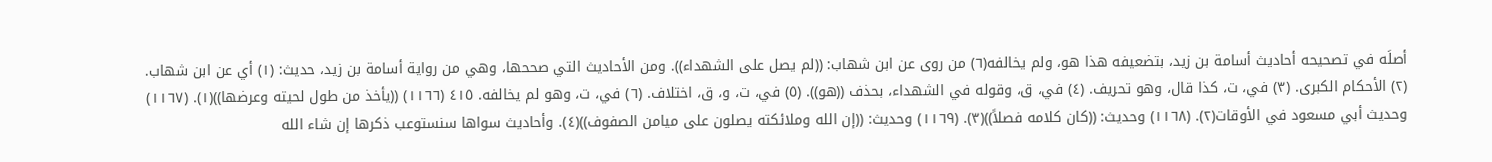أصلَه في تصحيحه أحاديث أسامة بن زيد، بتضعيفه هذا هو، ولم يخالفه(٦) من روى عن ابن شهاب: ((لم يصل على الشهداء)). ومن الأحاديث التي صححها، وهي من رواية أسامة بن زيد، حديث: (١) أي عن ابن شهاب. (٢) الأحكام الكبرى. (٣) في، ت، كذا قال، وهو تحريف. (٤) في، ق، وقوله في الشهداء، بحذف ((هو)). (٥) في، ت، و، ق، اختلاف. (٦) في، ت، وهو لم يخالفه. ٤١٥ (١١٦٦) ((يأخذ من طول لحيته وعرضها))(١). (١١٦٧) وحديث أبي مسعود في الأوقات(٢). (١١٦٨) وحديث: ((كان كلامه فصلاً))(٣). (١١٦٩) وحديث: ((إن الله وملائكته يصلون على ميامن الصفوف))(٤). وأحاديث سواها سنستوعب ذكرها إن شاء الله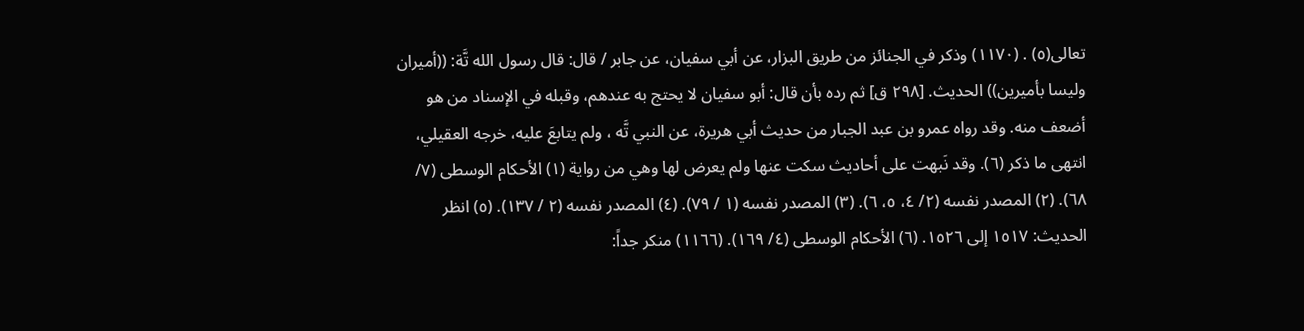تعالى(٥) . (١١٧٠) وذكر في الجنائز من طريق البزار، عن أبي سفيان، عن جابر / قال: قال رسول الله تَّة: ((أميران وليسا بأميرين)) الحديث. [٢٩٨ ق] ثم رده بأن قال: أبو سفيان لا يحتج به عندهم، وقبله في الإسناد من هو أضعف منه. وقد رواه عمرو بن عبد الجبار من حديث أبي هريرة، عن النبي تَّه ، ولم يتابعَ عليه، خرجه العقيلي، انتهى ما ذكر (٦). وقد نَبهت على أحاديث سكت عنها ولم يعرض لها وهي من رواية (١) الأحكام الوسطى (٧/ ٦٨). (٢) المصدر نفسه (٢/ ٤، ٥، ٦). (٣) المصدر نفسه (١ / ٧٩). (٤) المصدر نفسه (٢ / ١٣٧). (٥) انظر الحديث: ١٥١٧ إلى ١٥٢٦. (٦) الأحكام الوسطى (٤/ ١٦٩). (١١٦٦) منكر جداً: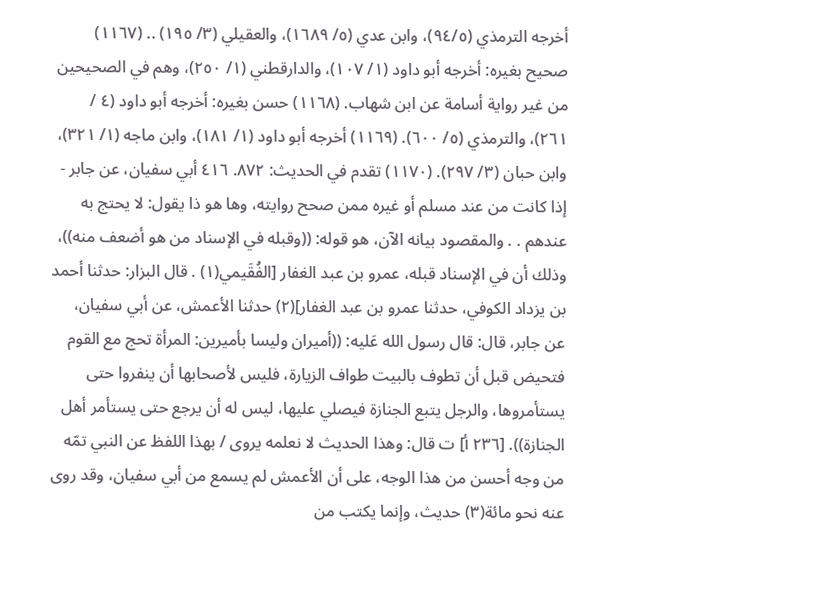أخرجه الترمذي (٩٤/٥)، وابن عدي (٥/ ١٦٨٩)، والعقيلي (٣/ ١٩٥) .. (١١٦٧) صحيح بغيره: أخرجه أبو داود (١/ ١٠٧)، والدارقطني (١/ ٢٥٠)، وهم في الصحيحين من غير رواية أسامة عن ابن شهاب. (١١٦٨) حسن بغيره: أخرجه أبو داود (٤ / ٢٦١)، والترمذي (٥/ ٦٠٠). (١١٦٩) أخرجه أبو داود (١/ ١٨١)، وابن ماجه (١/ ٣٢١)، وابن حبان (٣/ ٢٩٧). (١١٧٠) تقدم في الحديث: ٨٧٢. ٤١٦ أبي سفيان، عن جابر - إذا كانت من عند مسلم أو غيره ممن صحح روايته، وها هو ذا يقول: لا يحتج به عندهم . . والمقصود بيانه الآن، هو قوله: ((وقبله في الإسناد من هو أضعف منه))، وذلك أن في الإسناد قبله، عمرو بن عبد الغفار [الفُقَيمي(١) . قال البزار: حدثنا أحمد بن يزداد الكوفي، حدثنا عمرو بن عبد الغفار](٢) حدثنا الأعمش، عن أبي سفيان، عن جابر، قال: قال رسول الله عَليه: ((أميران وليسا بأميرين: المرأة تحج مع القوم فتحيض قبل أن تطوف بالبيت طواف الزيارة، فليس لأصحابها أن ينفروا حتى يستأمروها، والرجل يتبع الجنازة فيصلي عليها، ليس له أن يرجع حتى يستأمر أهل الجنازة)). [٢٣٦ أ] ت قال: وهذا الحديث لا نعلمه يروى / بهذا اللفظ عن النبي تمّه من وجه أحسن من هذا الوجه، على أن الأعمش لم يسمع من أبي سفيان، وقد روى عنه نحو مائة(٣) حديث، وإنما يكتب من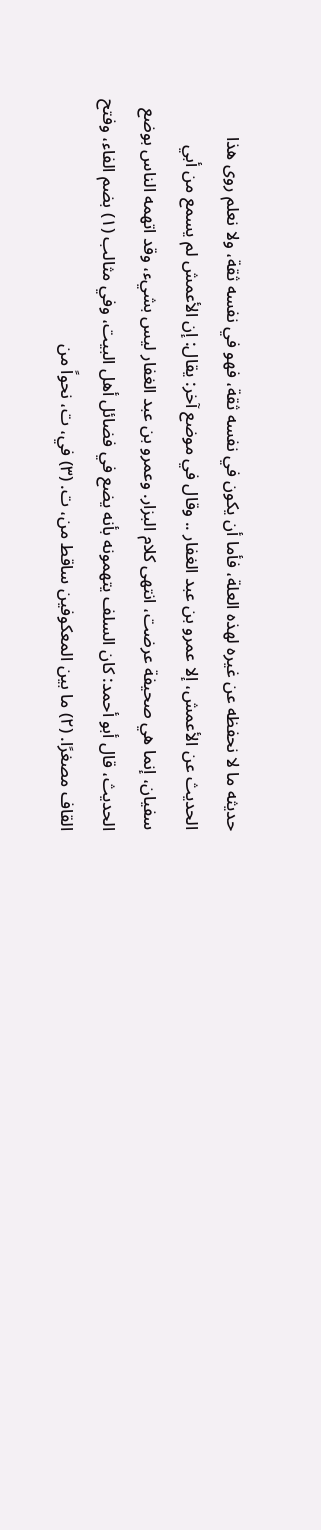حديثه ما لا نحفظه عن غيره لهذه العلة، فأما أن يكون في نفسه ثقة، فهو في نفسه ثقة، ولا نعلم روى هذا الحديث عن الأعمش، إلا عمرو بن عبد الغفار .. وقال في موضع آخر: يقال: إن الأعمش لم يسمع من أبي سفيان، إنما هي صحيفة عرضت، انتهى كلام البزار. وعمرو بن عبد الغفار ليس بشيء، وقد اتهمه الناس بوضع الحديث، قال أبو أحمد: كان السلف يتهمونه بأنه يضع في فضائل أهل البيت، وفي مثالب (١) بضم الفاء، وفتح القاف مصغرًا. (٢) ما بين المعكوفين ساقط من، ت. (٣) في، ت، نحواً من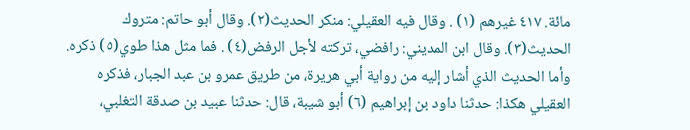مائة. ٤١٧ غيرهم (١) . وقال فيه العقيلي: منكر الحديث(٢). وقال أبو حاتم: متروك الحديث(٣). وقال ابن المديني: رافضي، تركته لأجل الرفض(٤) . فما مثل هذا طوي(٥) ذكره. وأما الحديث الذي أشار إليه من رواية أبي هريرة، من طريق عمرو بن عبد الجبار، فذكره العقيلي هكذا: حدثنا داود بن إبراهيم (٦) أبو شيبة، قال: حدثنا عبيد بن صدقة التغلبي،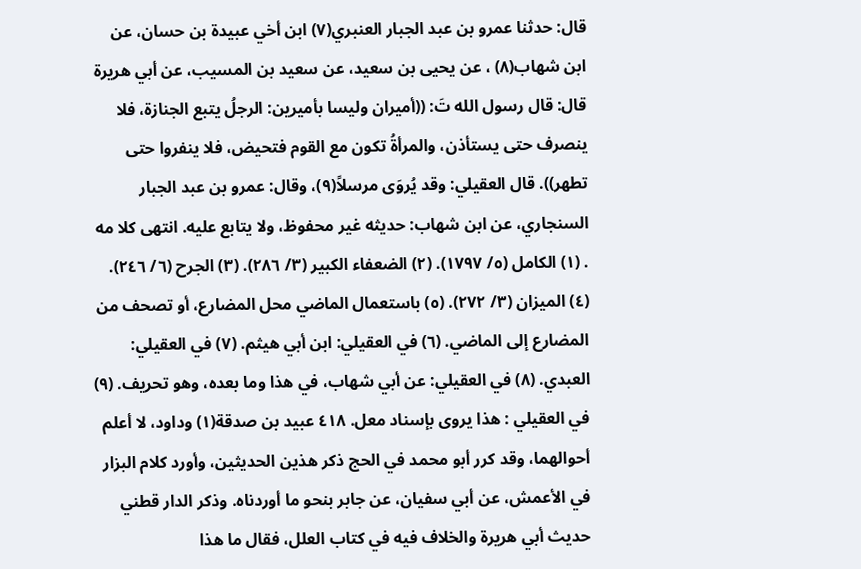قال: حدثنا عمرو بن عبد الجبار العنبري(٧) ابن أخي عبيدة بن حسان، عن ابن شهاب(٨) ، عن يحيى بن سعيد، عن سعيد بن المسيب، عن أبي هريرة قال: قال رسول الله تَ: ((أميران وليسا بأميرين: الرجلُ يتبع الجنازة، فلا ينصرف حتى يستأذن، والمرأةُ تكون مع القوم فتحيض، فلا ينفروا حتى تطهر)). قال العقيلي: وقد يُروَى مرسلاً(٩)، وقال: عمرو بن عبد الجبار السنجاري، عن ابن شهاب: حديثه غير محفوظ، ولا يتابع عليه. انتهى کلا مه . (١) الكامل (٥/ ١٧٩٧). (٢) الضعفاء الكبير (٣/ ٢٨٦). (٣) الجرح (٦/ ٢٤٦). (٤) الميزان (٣/ ٢٧٢). (٥) باستعمال الماضي محل المضارع، أو تصحف من المضارع إلى الماضي. (٦) في العقيلي: ابن أبي هيثم. (٧) في العقيلي: العبدي. (٨) في العقيلي: عن أبي شهاب، في هذا وما بعده، وهو تحريف. (٩) في العقيلي : هذا یروی بإسناد معل. ٤١٨ عبيد بن صدقة(١) وداود، لا أعلم أحوالهما، وقد كرر أبو محمد في الحج ذكر هذين الحديثين، وأورد كلام البزار في الأعمش، عن أبي سفيان، عن جابر بنحو ما أوردناه. وذكر الدار قطني حديث أبي هريرة والخلاف فيه في كتاب العلل، فقال ما هذا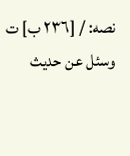نصه: / [٢٣٦ ب] ت وسئل عن حديث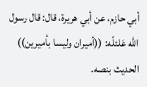أبي حازم، عن أبي هريرة، قال: قال رسول الله عَلئلّه: ((أمیران وليسا بأميرين)) الحديث بنصه.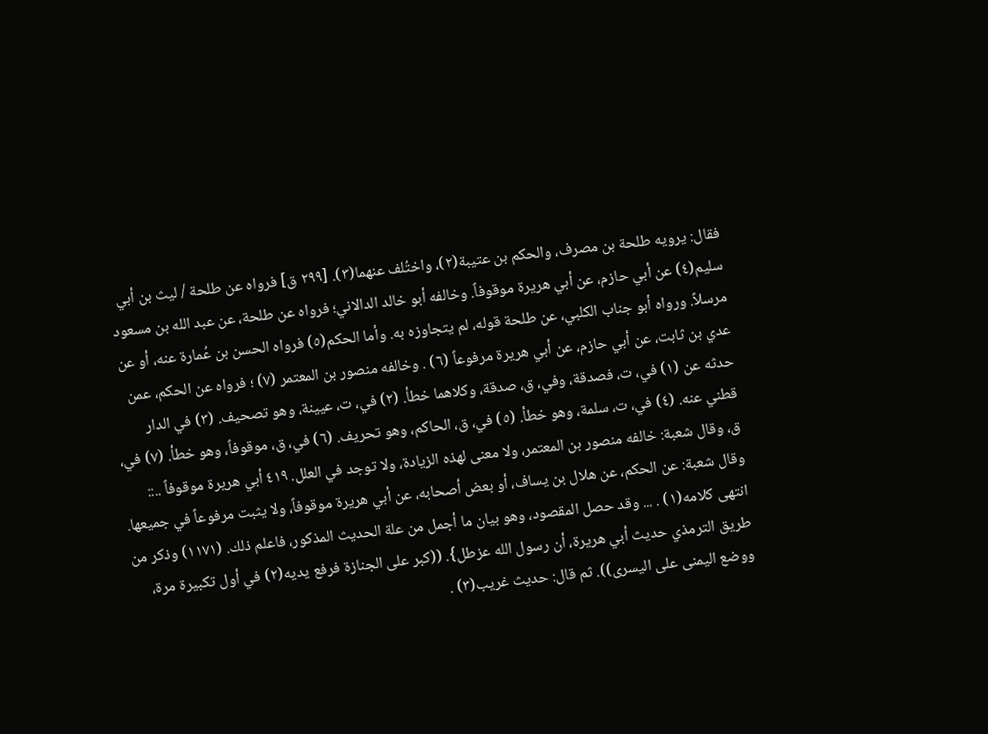فقال: يرويه طلحة بن مصرف، والحكم بن عتيبة(٢)، واختُلف عنهما(٣). [٢٩٩ ق] فرواه عن طلحة / ليث بن أبي سليم(٤) عن أبي حازم، عن أبي هريرة موقوفاً. وخالفه أبو خالد الدالاني؛ فرواه عن طلحة، عن عبد الله بن مسعود مرسلاً. ورواه أبو جناب الكلبي، عن طلحة قوله، لم يتجاوزه به. وأما الحكم(٥) فرواه الحسن بن عُمارة عنه، أو عن عدي بن ثابت، عن أبي حازم، عن أبي هريرة مرفوعاً (٦) . وخالفه منصور بن المعتمر (٧) ؛ فرواه عن الحكم، عمن حدثه عن (١) في، ت، فصدقة، وفي، ق، صدقة، وكلاهما خطأ. (٢) في، ت، عيينة، وهو تصحيف. (٣) في الدار قطني عنه. (٤) في، ت، سلمة، وهو خطأ. (٥) في، ق، الحاكم، وهو تحريف. (٦) في، ق، موقوفاً، وهو خطأ. (٧) في، ق، وقال شعبة: خالفه منصور بن المعتمر، ولا معنى لهذه الزيادة، ولا توجد في العلل. ٤١٩ أبي هريرة موقوفاً ..:: وقال شعبة: عن الحكم، عن هلال بن يساف، أو بعض أصحابه، عن أبي هريرة موقوفاً، ولا يثبت مرفوعاً في جميعها. انتهى كلامه(١) . ... وقد حصل المقصود، وهو بيان ما أجمل من علة الحديث المذكور، فاعلم ذلك. (١١٧١) وذكر من طريق الترمذي حديث أبي هريرة، أن رسول الله عزطل}. ((كبر على الجنازة فرفع يديه(٢) في أول تكبيرة مرة، ووضع اليمنى على الیسری)). ثم قال: حديث غريب(٣) .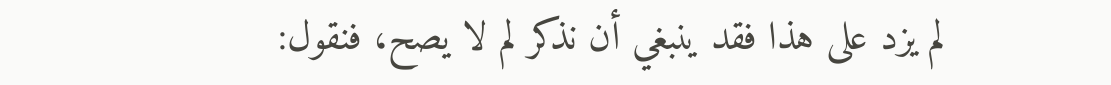لم يزد على هذا فقد ينبغي أن نذكر لم لا يصح، فنقول: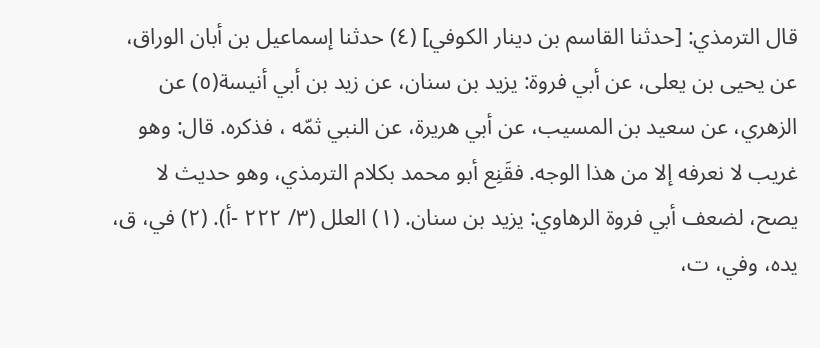قال الترمذي: [حدثنا القاسم بن دينار الكوفي] (٤) حدثنا إسماعيل بن أبان الوراق، عن يحيى بن يعلى، عن أبي فروة: يزيد بن سنان، عن زيد بن أبي أنيسة(٥) عن الزهري، عن سعيد بن المسيب، عن أبي هريرة، عن النبي ثمّه ، فذكره. قال: وهو غريب لا نعرفه إلا من هذا الوجه. فقَنِع أبو محمد بكلام الترمذي، وهو حديث لا يصح، لضعف أبي فروة الرهاوي: یزید بن سنان. (١) العلل (٣/ ٢٢٢ -أ). (٢) في، ق، يده، وفي، ت،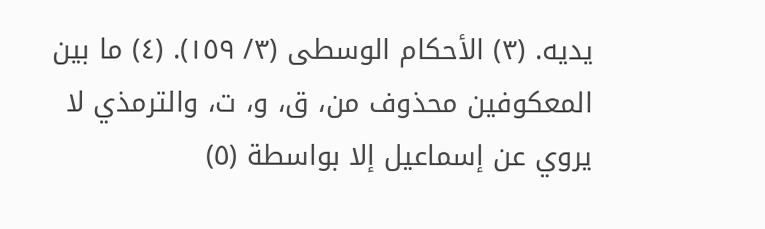يديه. (٣) الأحكام الوسطى (٣/ ١٥٩). (٤) ما بين المعكوفين محذوف من، ق، و، ت، والترمذي لا يروي عن إسماعيل إلا بواسطة (٥)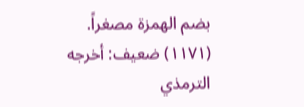بضم الهمزة مصغراً. (١١٧١) ضعيف: أخرجه الترمذي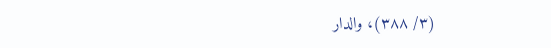(٣/ ٣٨٨)، والدار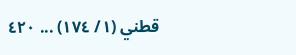قطني (١/ ١٧٤) ... ٤٢٠